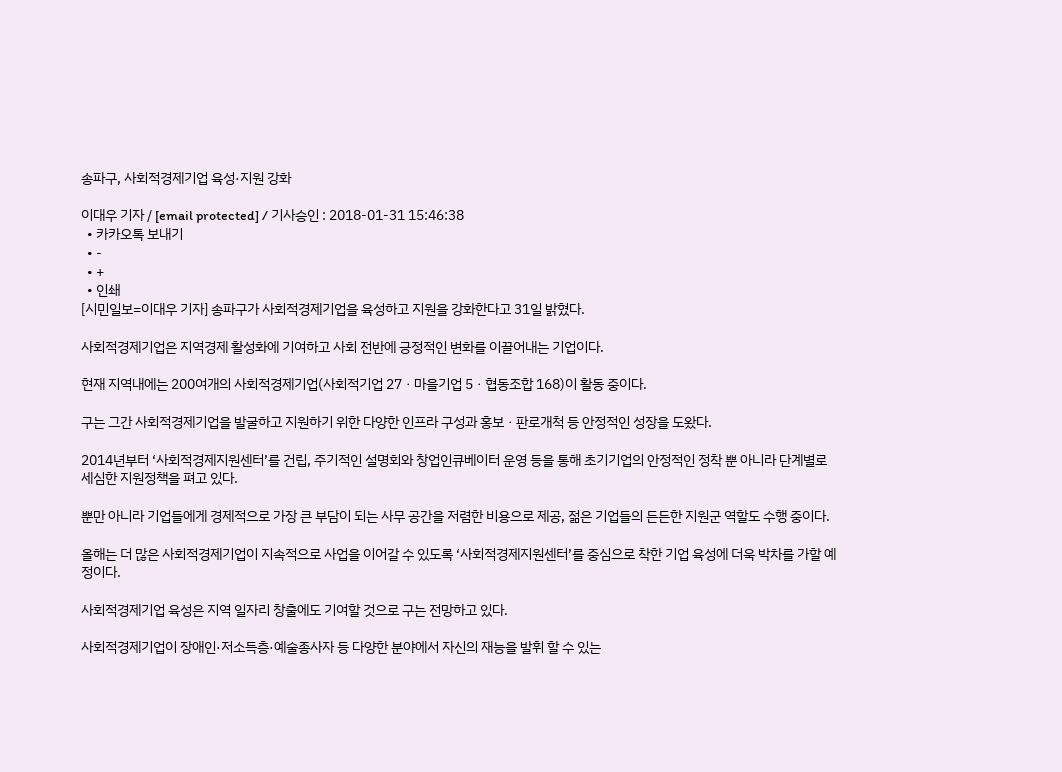송파구, 사회적경제기업 육성·지원 강화

이대우 기자 / [email protected] / 기사승인 : 2018-01-31 15:46:38
  • 카카오톡 보내기
  • -
  • +
  • 인쇄
[시민일보=이대우 기자] 송파구가 사회적경제기업을 육성하고 지원을 강화한다고 31일 밝혔다.

사회적경제기업은 지역경제 활성화에 기여하고 사회 전반에 긍정적인 변화를 이끌어내는 기업이다.

현재 지역내에는 200여개의 사회적경제기업(사회적기업 27ㆍ마을기업 5ㆍ협동조합 168)이 활동 중이다.

구는 그간 사회적경제기업을 발굴하고 지원하기 위한 다양한 인프라 구성과 홍보ㆍ판로개척 등 안정적인 성장을 도왔다.

2014년부터 ‘사회적경제지원센터’를 건립, 주기적인 설명회와 창업인큐베이터 운영 등을 통해 초기기업의 안정적인 정착 뿐 아니라 단계별로 세심한 지원정책을 펴고 있다.

뿐만 아니라 기업들에게 경제적으로 가장 큰 부담이 되는 사무 공간을 저렴한 비용으로 제공, 젊은 기업들의 든든한 지원군 역할도 수행 중이다.

올해는 더 많은 사회적경제기업이 지속적으로 사업을 이어갈 수 있도록 ‘사회적경제지원센터’를 중심으로 착한 기업 육성에 더욱 박차를 가할 예정이다.

사회적경제기업 육성은 지역 일자리 창출에도 기여할 것으로 구는 전망하고 있다.

사회적경제기업이 장애인·저소득층·예술종사자 등 다양한 분야에서 자신의 재능을 발휘 할 수 있는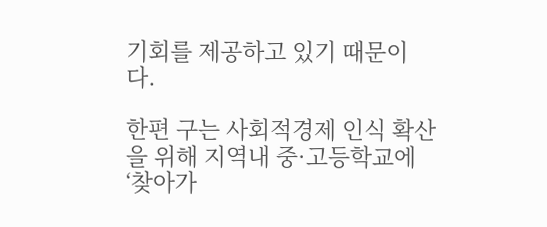기회를 제공하고 있기 때문이다.

한편 구는 사회적경제 인식 확산을 위해 지역내 중·고등학교에 ‘찾아가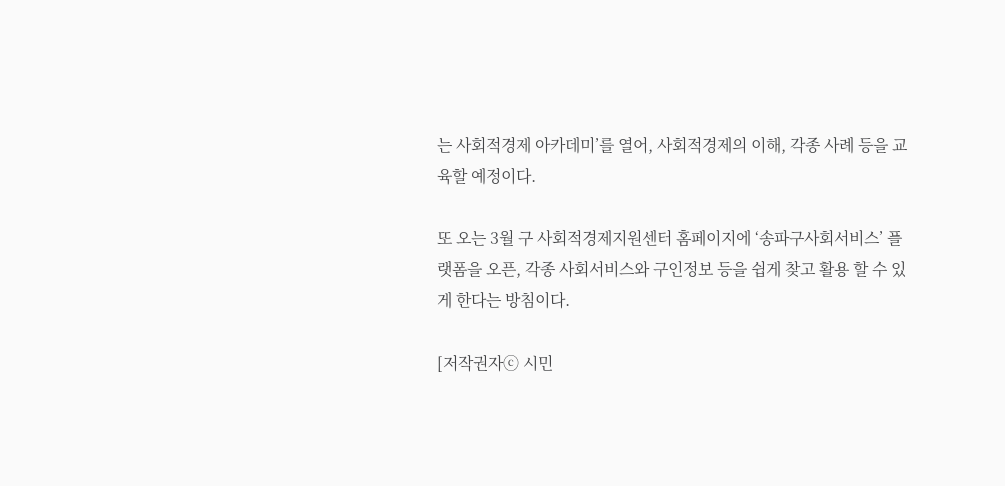는 사회적경제 아카데미’를 열어, 사회적경제의 이해, 각종 사례 등을 교육할 예정이다.

또 오는 3월 구 사회적경제지원센터 홈페이지에 ‘송파구사회서비스’ 플랫폼을 오픈, 각종 사회서비스와 구인정보 등을 쉽게 찾고 활용 할 수 있게 한다는 방침이다.

[저작권자ⓒ 시민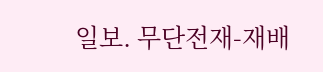일보. 무단전재-재배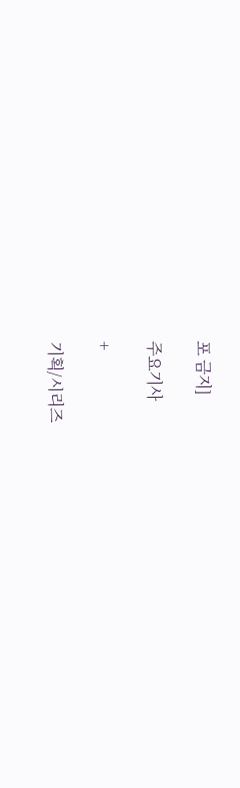포 금지]

주요기사

+

기획/시리즈